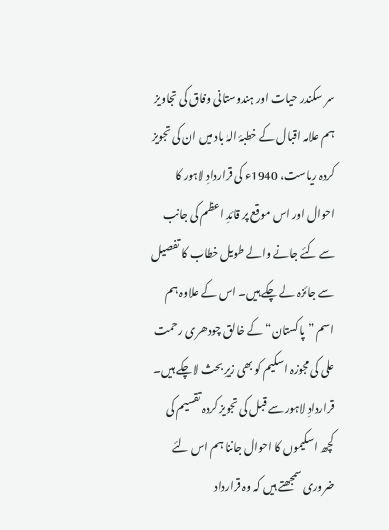سر سکندر حیات اور ہندوستانی وفاق کی تجاویز
ہم علامہ اقبال کے خطبۂ الہٰ باد میں ان کی تجویز کردہ ریاست، 1940ء کی قراردادِ لاہور کا احوال اور اس موقع پر قائدِ اعظم کی جانب سے کئے جانے والے طویل خطاب کا تفصیل سے جائزہ لے چکے ہیں۔ اس کے علاوہ ہم اسم ”پاکستان“ کے خالق چودھری رحمت علی کی مجوزہ اسکیم کو بھی زیرِ بحث لاچکے ہیں۔ قراردادِ لاہور سے قبل کی تجویز کردہ تقسیم کی کچھ اسکیموں کا احوال جاننا ہم اس لئے ضروری سمجھتے ہیں کہ وہ قرارداد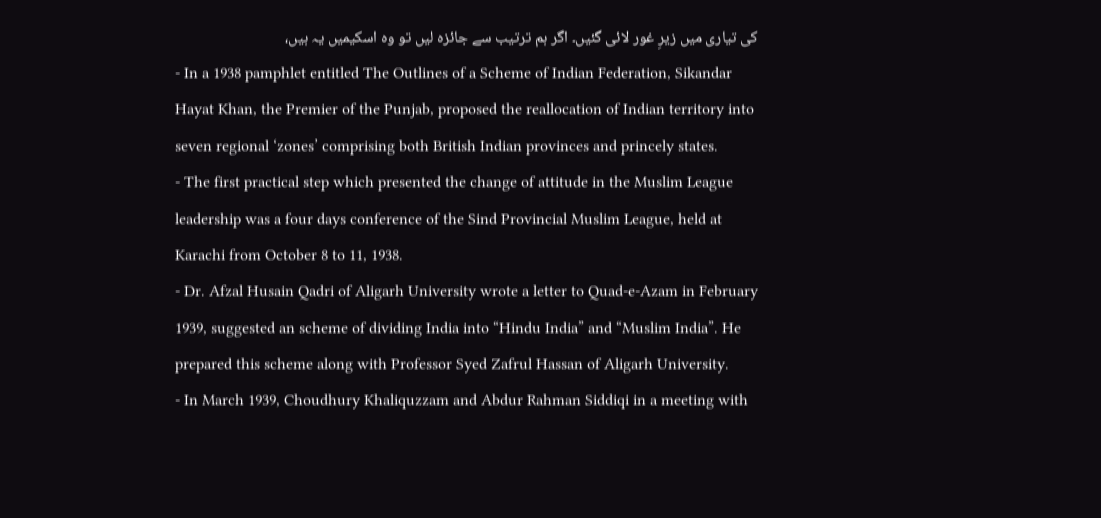کی تیاری میں زیرِ غور لائی گئیں۔ اگر ہم ترتیب سے جائزہ لیں تو وہ اسکیمیں یہ ہیں،
- In a 1938 pamphlet entitled The Outlines of a Scheme of Indian Federation, Sikandar Hayat Khan, the Premier of the Punjab, proposed the reallocation of Indian territory into seven regional ‘zones’ comprising both British Indian provinces and princely states.
- The first practical step which presented the change of attitude in the Muslim League leadership was a four days conference of the Sind Provincial Muslim League, held at Karachi from October 8 to 11, 1938.
- Dr. Afzal Husain Qadri of Aligarh University wrote a letter to Quad-e-Azam in February 1939, suggested an scheme of dividing India into “Hindu India” and “Muslim India”. He prepared this scheme along with Professor Syed Zafrul Hassan of Aligarh University.
- In March 1939, Choudhury Khaliquzzam and Abdur Rahman Siddiqi in a meeting with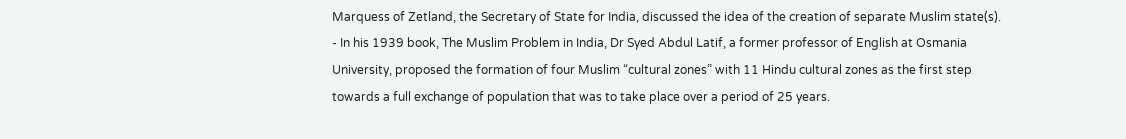Marquess of Zetland, the Secretary of State for India, discussed the idea of the creation of separate Muslim state(s).
- In his 1939 book, The Muslim Problem in India, Dr Syed Abdul Latif, a former professor of English at Osmania University, proposed the formation of four Muslim “cultural zones” with 11 Hindu cultural zones as the first step towards a full exchange of population that was to take place over a period of 25 years.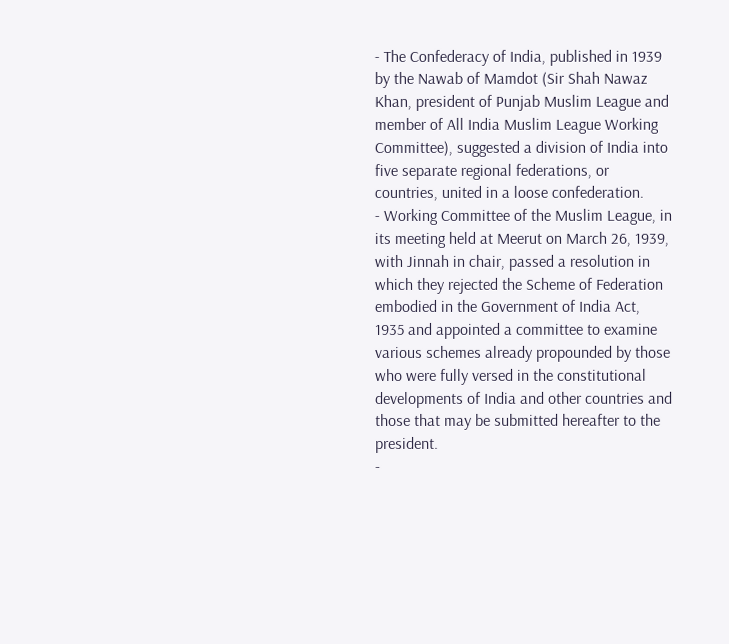- The Confederacy of India, published in 1939 by the Nawab of Mamdot (Sir Shah Nawaz Khan, president of Punjab Muslim League and member of All India Muslim League Working Committee), suggested a division of India into five separate regional federations, or countries, united in a loose confederation.
- Working Committee of the Muslim League, in its meeting held at Meerut on March 26, 1939, with Jinnah in chair, passed a resolution in which they rejected the Scheme of Federation embodied in the Government of India Act, 1935 and appointed a committee to examine various schemes already propounded by those who were fully versed in the constitutional developments of India and other countries and those that may be submitted hereafter to the president.
-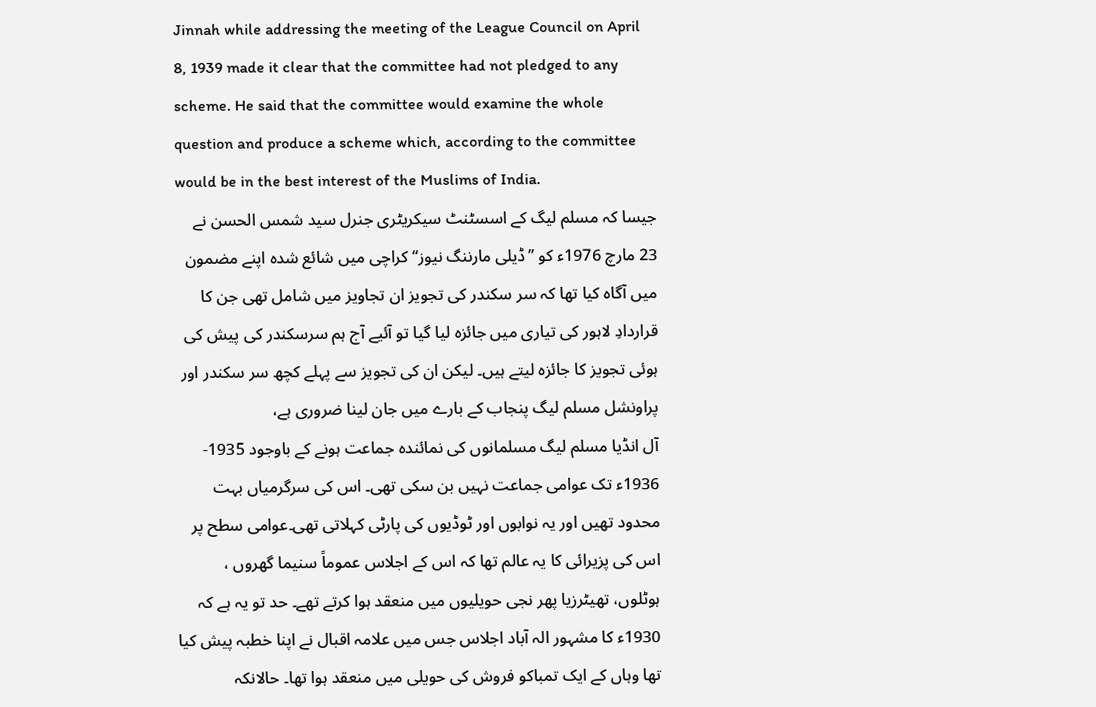Jinnah while addressing the meeting of the League Council on April 8, 1939 made it clear that the committee had not pledged to any scheme. He said that the committee would examine the whole question and produce a scheme which, according to the committee would be in the best interest of the Muslims of India.
جیسا کہ مسلم لیگ کے اسسٹنٹ سیکریٹری جنرل سید شمس الحسن نے 23 مارچ 1976ء کو ’’ڈیلی مارننگ نیوز‘‘ کراچی میں شائع شدہ اپنے مضمون میں آگاہ کیا تھا کہ سر سکندر کی تجویز ان تجاویز میں شامل تھی جن کا قراردادِ لاہور کی تیاری میں جائزہ لیا گیا تو آئیے آج ہم سرسکندر کی پیش کی ہوئی تجویز کا جائزہ لیتے ہیں۔ لیکن ان کی تجویز سے پہلے کچھ سر سکندر اور پراونشل مسلم لیگ پنجاب کے بارے میں جان لینا ضروری ہے،
آل انڈیا مسلم لیگ مسلمانوں کی نمائندہ جماعت ہونے کے باوجود 1935- 1936ء تک عوامی جماعت نہیں بن سکی تھی۔ اس کی سرگرمیاں بہت محدود تھیں اور یہ نوابوں اور ٹوڈیوں کی پارٹی کہلاتی تھی۔عوامی سطح پر اس کی پزیرائی کا یہ عالم تھا کہ اس کے اجلاس عموماً سنیما گھروں ، ہوٹلوں، تھیٹرزیا پھر نجی حویلیوں میں منعقد ہوا کرتے تھے۔ حد تو یہ ہے کہ 1930ء کا مشہور الہ آباد اجلاس جس میں علامہ اقبال نے اپنا خطبہ پیش کیا تھا وہاں کے ایک تمباکو فروش کی حویلی میں منعقد ہوا تھا۔ حالانکہ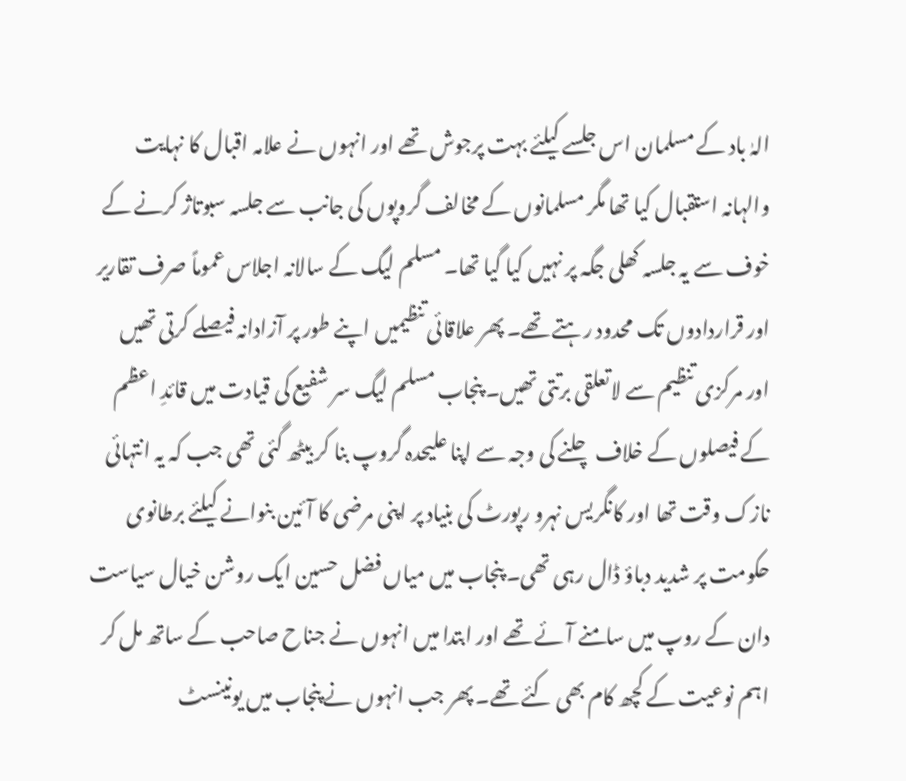الہٰ باد کے مسلمان اس جلسے کیلئے بہت پرجوش تھے اور انہوں نے علامہ اقبال کا نہایت والہانہ استقبال کیا تھا مگر مسلمانوں کے مخالف گروپوں کی جانب سے جلسہ سبوتاژ کرنے کے خوف سے یہ جلسہ کھلی جگہ پر نہیں کیا گیا تھا۔ مسلم لیگ کے سالانہ اجلاس عموماً صرف تقاریر اور قراردادوں تک محدود رہتے تھے۔ پھر علاقائی تنظیمیں اپنے طور پر آزادانہ فیصلے کرتی تھیں اور مرکزی تنظیم سے لاتعلقی برتتی تھیں۔ پنجاب مسلم لیگ سر شفیع کی قیادت میں قائدِ اعظم کے فیصلوں کے خلاف چلنے کی وجہ سے اپنا علیحدہ گروپ بنا کر بیٹھ گئی تھی جب کہ یہ انتہائی نازک وقت تھا اور کانگریس نہرو رپورٹ کی بنیاد پر اپنی مرضی کا آئین بنوانے کیلئے برطانوی حکومت پر شدید دباؤ ڈال رہی تھی۔ پنجاب میں میاں فضل حسین ایک روشن خیال سیاست دان کے روپ میں سامنے آئے تھے اور ابتدا میں انہوں نے جناح صاحب کے ساتھ مل کر اہم نوعیت کے کچھ کام بھی کئے تھے۔ پھر جب انہوں نے پنجاب میں یونینسٹ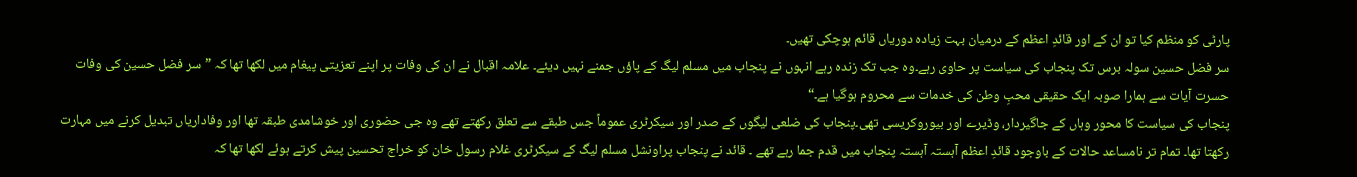پارٹی کو منظم کیا تو ان کے اور قائدِ اعظم کے درمیان بہت زیادہ دوریاں قائم ہوچکی تھیں۔
سر فضل حسین سولہ برس تک پنجاب کی سیاست پر حاوی رہے۔وہ جب تک زندہ رہے انہوں نے پنجاب میں مسلم لیگ کے پاؤں جمنے نہیں دیئے۔ علامہ اقبال نے ان کی وفات پر اپنے تعزیتی پیغام میں لکھا تھا کہ ”سر فضل حسین کی وفات حسرت آیات سے ہمارا صوبہ ایک حقیقی محبِ وطن کی خدمات سے محروم ہوگیا ہے۔“
پنجاب کی سیاست کا محور وہاں کے جاگیردار، وڈیرے اور بیوروکریسی تھی۔پنجاب کی ضلعی لیگوں کے صدر اور سیکرٹری عموماً جس طبقے سے تعلق رکھتے تھے وہ جی حضوری اور خوشامدی طبقہ تھا اور وفاداریاں تبدیل کرنے میں مہارت رکھتا تھا۔ تمام تر نامساعد حالات کے باوجود قائدِ اعظم آہستہ آہستہ پنجاب میں قدم جما رہے تھے ۔ قائد نے پنجاب پراونشل مسلم لیگ کے سیکرٹری غلام رسول خان کو خراج تحسین پیش کرتے ہوئے لکھا تھا کہ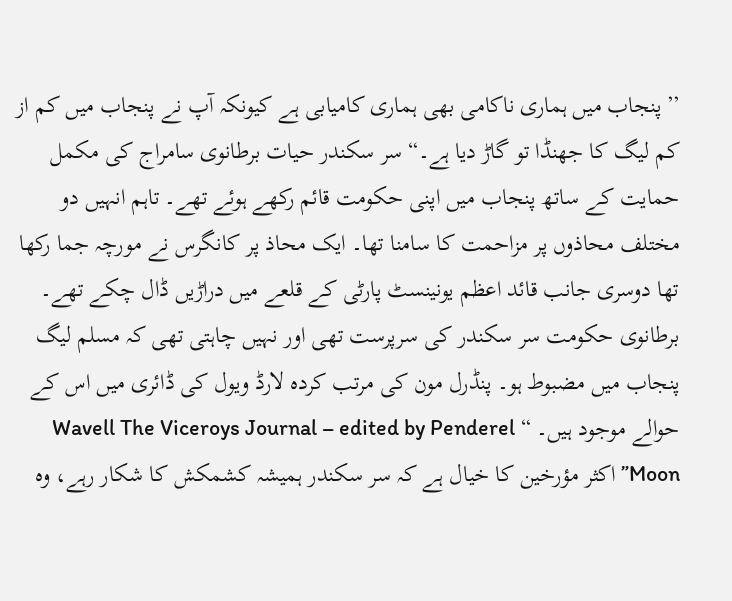’’پنجاب میں ہماری ناکامی بھی ہماری کامیابی ہے کیونکہ آپ نے پنجاب میں کم از کم لیگ کا جھنڈا تو گاڑ دیا ہے۔“ سر سکندر حیات برطانوی سامراج کی مکمل حمایت کے ساتھ پنجاب میں اپنی حکومت قائم رکھے ہوئے تھے۔ تاہم انہیں دو مختلف محاذوں پر مزاحمت کا سامنا تھا۔ ایک محاذ پر کانگرس نے مورچہ جما رکھا تھا دوسری جانب قائد اعظم یونینسٹ پارٹی کے قلعے میں دراڑیں ڈال چکے تھے۔ برطانوی حکومت سر سکندر کی سرپرست تھی اور نہیں چاہتی تھی کہ مسلم لیگ پنجاب میں مضبوط ہو۔ پنڈرل مون کی مرتب کردہ لارڈ ویول کی ڈائری میں اس کے حوالے موجود ہیں۔ “ Wavell The Viceroys Journal – edited by Penderel Moon”اکثر مؤرخین کا خیال ہے کہ سر سکندر ہمیشہ کشمکش کا شکار رہے، وہ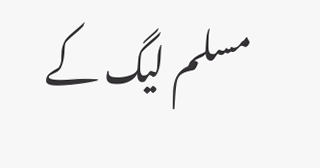مسلم لیگ کے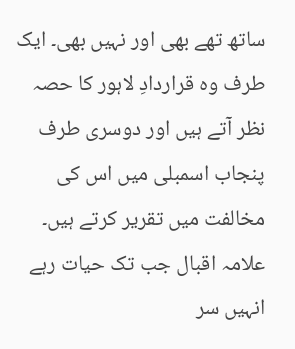ساتھ تھے بھی اور نہیں بھی۔ ایک طرف وہ قراردادِ لاہور کا حصہ نظر آتے ہیں اور دوسری طرف پنجاب اسمبلی میں اس کی مخالفت میں تقریر کرتے ہیں۔
علامہ اقبال جب تک حیات رہے انہیں سر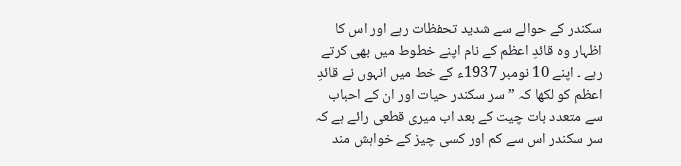سکندر کے حوالے سے شدید تحفظات رہے اور اس کا اظہار وہ قائدِ اعظم کے نام اپنے خطوط میں بھی کرتے رہے ۔ اپنے 10 نومبر 1937ء کے خط میں انہوں نے قائدِ اعظم کو لکھا کہ ” سر سکندر حیات اور ان کے احباب سے متعدد بات چیت کے بعد اب میری قطعی رائے ہے کہ سر سکندر اس سے کم اور کسی چیز کے خواہش مند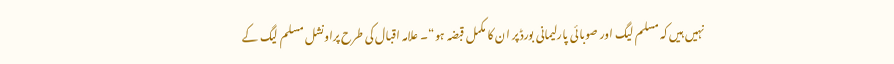نہیں ہیں کہ مسلم لیگ اور صوبائی پارلیمانی بورڈ پر ان کا مکمل قبضہ ہو“۔ علامہ اقبال کی طرح پراونشل مسلم لیگ کے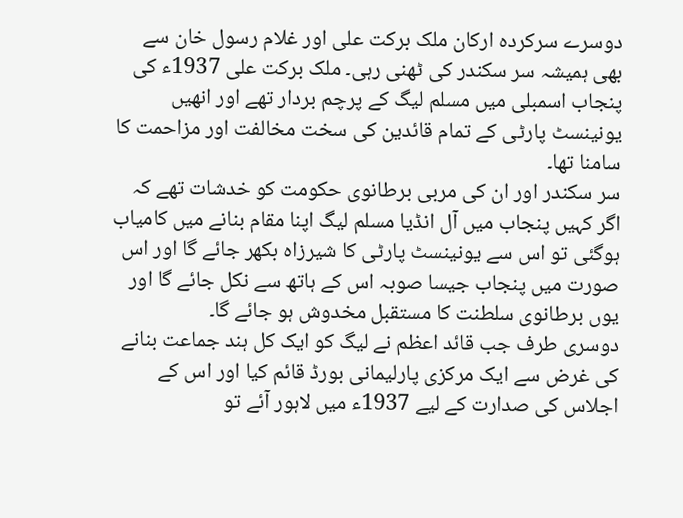دوسرے سرکردہ ارکان ملک برکت علی اور غلام رسول خان سے بھی ہمیشہ سر سکندر کی ٹھنی رہی۔ ملک برکت علی 1937ء کی پنجاب اسمبلی میں مسلم لیگ کے پرچم بردار تھے اور انھیں یونینسٹ پارٹی کے تمام قائدین کی سخت مخالفت اور مزاحمت کا سامنا تھا۔
سر سکندر اور ان کی مربی برطانوی حکومت کو خدشات تھے کہ اگر کہیں پنجاب میں آل انڈیا مسلم لیگ اپنا مقام بنانے میں کامیاب ہوگئی تو اس سے یونینسٹ پارٹی کا شیرزاہ بکھر جائے گا اور اس صورت میں پنجاب جیسا صوبہ اس کے ہاتھ سے نکل جائے گا اور یوں برطانوی سلطنت کا مستقبل مخدوش ہو جائے گا۔
دوسری طرف جب قائد اعظم نے لیگ کو ایک کل ہند جماعت بنانے کی غرض سے ایک مرکزی پارلیمانی بورڈ قائم کیا اور اس کے اجلاس کی صدارت کے لیے 1937ء میں لاہور آئے تو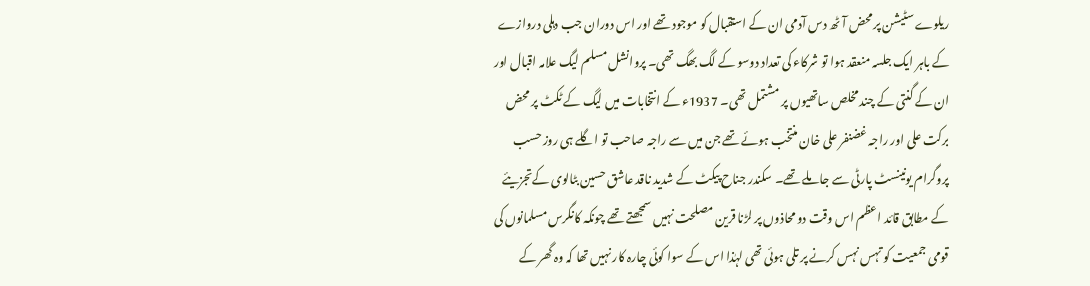ریلوے سٹیشن پر محض آٹھ دس آدمی ان کے استقبال کو موجود تھے اور اس دوران جب دہلی دروازے کے باہر ایک جلسہ منعقد ہوا تو شرکاء کی تعداد دوسو کے لگ بھگ تھی۔ پروانشل مسلم لیگ علامہ اقبال اور ان کے گنتی کے چند مخلص ساتھیوں پر مشتمل تھی۔ 1937ء کے انتخابات میں لیگ کے ٹکٹ پر محض برکت علی اور راجہ غضنفر علی خان منتخب ہوئے تھے جن میں سے راجہ صاحب تو اگلے ہی روز حسب پروگرام یونینسٹ پارٹی سے جا ملے تھے۔ سکندر جناح پیکٹ کے شدید ناقد عاشق حسین بٹالوی کےتجزیئے کے مطابق قائد اعظم اس وقت دو محاذوں پر لڑنا قرین مصلحت نہیں سمجھتے تھے چونکہ کانگرس مسلمانوں کی قومی جمعیت کو تہس نہس کرنے پر تلی ہوئی تھی لہٰذا اس کے سوا کوئی چارہ کار نہیں تھا کہ وہ گھر کے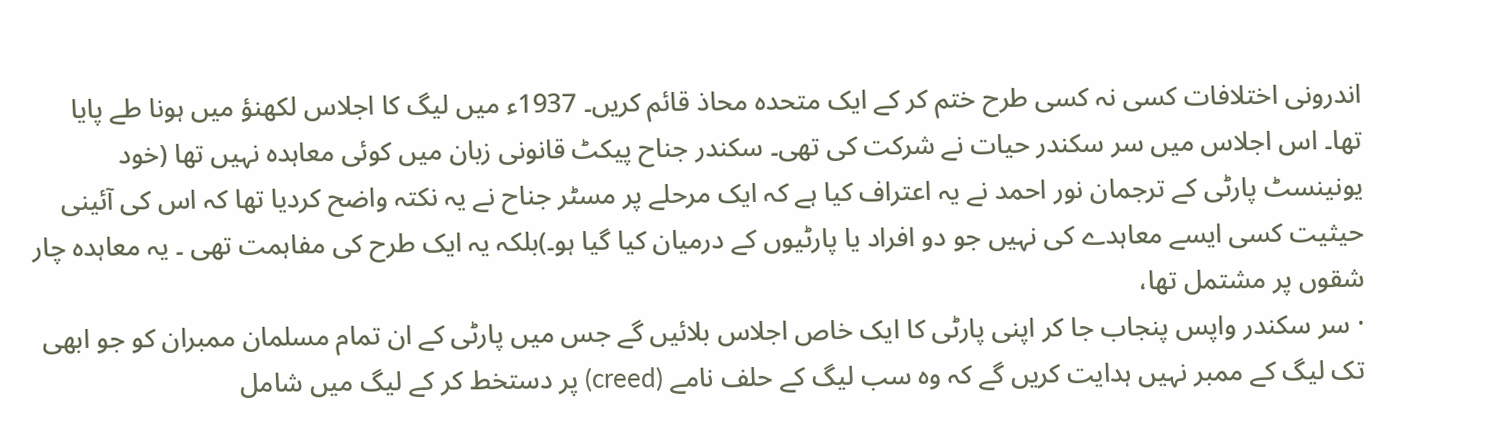اندرونی اختلافات کسی نہ کسی طرح ختم کر کے ایک متحدہ محاذ قائم کریں۔ 1937ء میں لیگ کا اجلاس لکھنؤ میں ہونا طے پایا تھا۔ اس اجلاس میں سر سکندر حیات نے شرکت کی تھی۔ سکندر جناح پیکٹ قانونی زبان میں کوئی معاہدہ نہیں تھا (خود یونینسٹ پارٹی کے ترجمان نور احمد نے یہ اعتراف کیا ہے کہ ایک مرحلے پر مسٹر جناح نے یہ نکتہ واضح کردیا تھا کہ اس کی آئینی حیثیت کسی ایسے معاہدے کی نہیں جو دو افراد یا پارٹیوں کے درمیان کیا گیا ہو۔)بلکہ یہ ایک طرح کی مفاہمت تھی ۔ یہ معاہدہ چار شقوں پر مشتمل تھا،
· سر سکندر واپس پنجاب جا کر اپنی پارٹی کا ایک خاص اجلاس بلائیں گے جس میں پارٹی کے ان تمام مسلمان ممبران کو جو ابھی تک لیگ کے ممبر نہیں ہدایت کریں گے کہ وہ سب لیگ کے حلف نامے (creed) پر دستخط کر کے لیگ میں شامل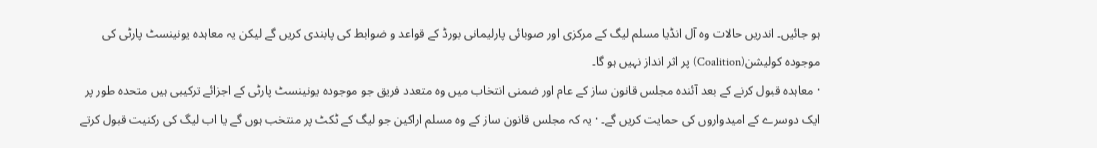ہو جائیں۔ اندریں حالات وہ آل انڈیا مسلم لیگ کے مرکزی اور صوبائی پارلیمانی بورڈ کے قواعد و ضوابط کی پابندی کریں گے لیکن یہ معاہدہ یونینسٹ پارٹی کی موجودہ کولیشن(Coalition) پر اثر انداز نہیں ہو گا۔
· معاہدہ قبول کرنے کے بعد آئندہ مجلس قانون ساز کے عام اور ضمنی انتخاب میں وہ متعدد فریق جو موجودہ یونینسٹ پارٹی کے اجزائے ترکیبی ہیں متحدہ طور پر ایک دوسرے کے امیدواروں کی حمایت کریں گے۔ · یہ کہ مجلس قانون ساز کے وہ مسلم اراکین جو لیگ کے ٹکٹ پر منتخب ہوں گے یا اب لیگ کی رکنیت قبول کرتے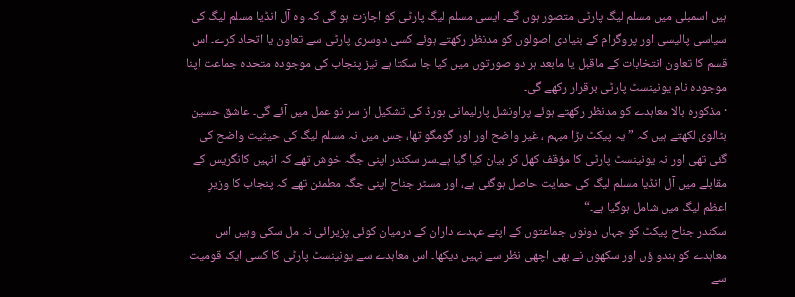ہیں اسمبلی میں مسلم لیگ پارٹی متصور ہوں گے۔ ایسی مسلم لیگ پارٹی کو اجازت ہو گی کہ وہ آل انڈیا مسلم لیگ کی سیاسی پالیسی اور پروگرام کے بنیادی اصولوں کو مدنظر رکھتے ہوئے کسی دوسری پارٹی سے تعاون یا اتحاد کرے۔ اس قسم کا تعاون انتخابات کے ماقبل یا مابعد ہر دو صورتوں میں کیا جا سکتا ہے نیز پنجاب کی موجودہ متحدہ جماعت اپنا موجودہ نام یونینسٹ پارٹی برقرار رکھے گی۔
· مذکورہ بالا معاہدے کو مدنظر رکھتے ہوئے پراونشل پارلیمانی بورڈ کی تشکیل از سر نو عمل میں آئے گی۔ عاشق حسین بٹالوی لکھتے ہیں کہ ” یہ پیکٹ بڑا مبہم ، غیر واضح اور اور گومگو تھا، جس میں نہ مسلم لیگ کی حیثیت واضح کی گئی تھی اور نہ یونینسٹ پارٹی کا مؤقف کھل کر بیان کیا گیا ہے۔سر سکندر اپنی جگہ خوش تھے کہ انہیں کانگریس کے مقابلے میں آل انڈیا مسلم لیگ کی حمایت حاصل ہوگئی ہے، اور مسٹر جناح اپنی جگہ مطمئن تھے کہ پنجاب کا وزیرِ اعظم لیگ میں شامل ہوگیا ہے۔“
سکندر جناح پیکٹ کو جہاں دونوں جماعتوں کے اپنے عہدے داران کے درمیان کوئی پزیرائی نہ مل سکی وہیں اس معاہدے کو ہندو ؤں اور سکھوں نے بھی اچھی نظر سے نہیں دیکھا۔ اس معاہدے سے یونینسٹ پارٹی کا کسی ایک قومیت سے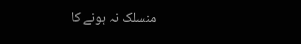منسلک نہ ہونے کا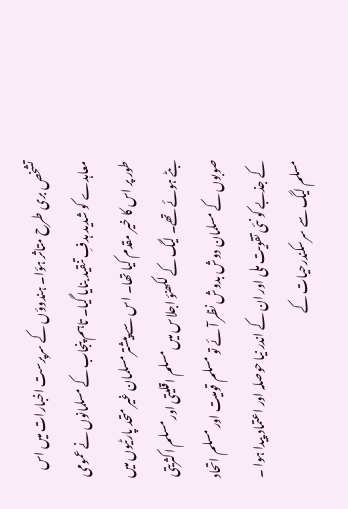تشخص بری طرح متاثر ہؤا۔ ہندوؤں کے سرپرست اخبارات میں اس معاہدے کو شدید ہدفِ تنقید بنایا گیا۔ تاہم پنجاب کے مسلمانوں نے عمومی طور پر اس کا خیر مقدم کیا تھا۔ اس سے پیشتر مسلمان غیر متحد پارٹیوں میں بٹے ہوئے تھے۔ لیگ کے لکھنؤ اجلاس میں مسلم اقلیتی اور مسلم اکثریتی صوبوں کے مسلمان دوش بدوش نظر آئے تو مسلم قومیت اور مسلم اتحاد کے جذبے کو نئی تقویت ملی اور ان کے اندر نیا حوصلہ اور اعتماد پیدا ہوا ۔ مسلم لیگ سے سرسکندرحیات کے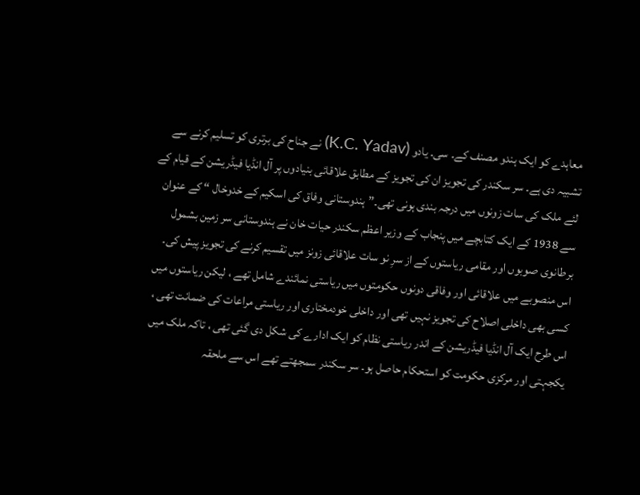معاہدے کو ایک ہندو مصنف کے۔ سی۔ یادو (K.C. Yadav) نے جناح کی برتری کو تسلیم کرنے سے تشبیہ دی ہے۔ سر سکندر کی تجویز ان کی تجویز کے مطابق علاقائی بنیادوں پر آل انڈیا فیڈریشن کے قیام کے لئے ملک کی سات زونوں میں درجہ بندی ہونی تھی۔”ہندوستانی وفاق کی اسکیم کے خدوخال “ کے عنوان سے 1938 کے ایک کتابچے میں پنجاب کے وزیر اعظم سکندر حیات خان نے ہندوستانی سر زمین بشمول برطانوی صوبوں اور مقامی ریاستوں کے از سرِ نو سات علاقائی زونز میں تقسیم کرنے کی تجویز پیش کی۔ اس منصوبے میں علاقائی اور وفاقی دونوں حکومتوں میں ریاستی نمائندے شامل تھے ، لیکن ریاستوں میں کسی بھی داخلی اصلاح کی تجویز نہیں تھی اور داخلی خودمختاری اور ریاستی مراعات کی ضمانت تھی ، اس طرح ایک آل انڈیا فیڈریشن کے اندر ریاستی نظام کو ایک ادارے کی شکل دی گئی تھی ، تاکہ ملک میں یکجہتی اور مرکزی حکومت کو استحکام حاصل ہو۔ سر سکندر سمجھتے تھے اس سے ملحقہ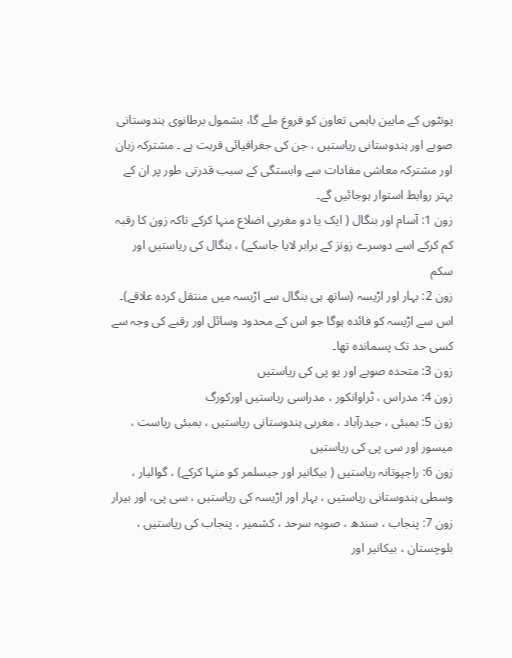یونٹوں کے مابین باہمی تعاون کو فروغ ملے گا، بشمول برطانوی ہندوستانی صوبے اور ہندوستانی ریاستیں ، جن کی جغرافیائی قربت ہے ۔ مشترکہ زبان اور مشترکہ معاشی مفادات سے وابستگی کے سبب قدرتی طور پر ان کے بہتر روابط استوار ہوجائیں گے۔
زون 1: آسام اور بنگال ( ایک یا دو مغربی اضلاع منہا کرکے تاکہ زون کا رقبہ کم کرکے اسے دوسرے زونز کے برابر لایا جاسکے) ، بنگال کی ریاستیں اور سکم
زون 2: بہار اور اڑیسہ (ساتھ ہی بنگال سے اڑیسہ میں منتقل کردہ علاقے)۔ اس سے اڑیسہ کو فائدہ ہوگا جو اس کے محدود وسائل اور رقبے کی وجہ سے کسی حد تک پسماندہ تھا۔
زون 3: متحدہ صوبے اور یو پی کی ریاستیں
زون 4: مدراس ، ٹراوانکور ، مدراسی ریاستیں اورکورگ
زون 5: بمبئی ، حیدرآباد ، مغربی ہندوستانی ریاستیں ، بمبئی ریاست ، میسور اور سی پی کی ریاستیں
زون 6: راجپوتانہ ریاستیں ( بیکانیر اور جیسلمر کو منہا کرکے) ، گوالیار ، وسطی ہندوستانی ریاستیں ، بہار اور اڑیسہ کی ریاستیں ، سی پی، اور بیرار
زون 7: پنجاب ، سندھ ، صوبہ سرحد ، کشمیر ، پنجاب کی ریاستیں ، بلوچستان ، بیکانیر اور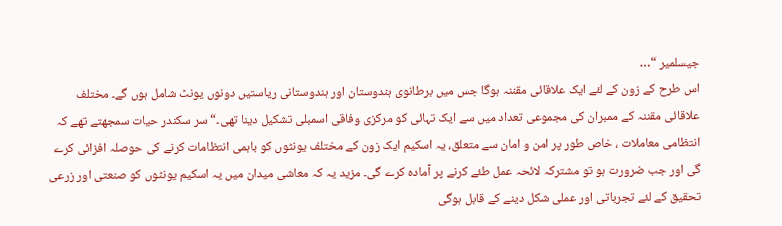جیسلمیر “…
اس طرح کے زون کے لئے ایک علاقائی مقننہ ہوگا جس میں برطانوی ہندوستان اور ہندوستانی ریاستیں دونوں یونٹ شامل ہوں گے۔ مختلف علاقائی مقننہ کے ممبران کی مجموعی تعداد میں سے ایک تہائی کو مرکزی وفاقی اسمبلی تشکیل دینا تھی۔“ سر سکندر حیات سمجھتے تھے کہ انتظامی معاملات ، خاص طور پر امن و امان سے متعلق، یہ اسکیم ایک زون کے مختلف یونٹوں کو باہمی انتظامات کرنے کی حوصلہ افزائی کرے گی اور جب ضرورت ہو تو مشترکہ لائحہ عمل طئے کرنے پر آمادہ کرے گی۔ مزید یہ کہ معاشی میدان میں یہ اسکیم یونٹوں کو صنعتی اور زرعی تحقیق کے لئے تجرباتی اور عملی شکل دینے کے قابل ہوگی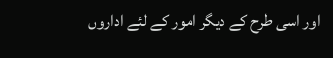اور اسی طرح کے دیگر امور کے لئے اداروں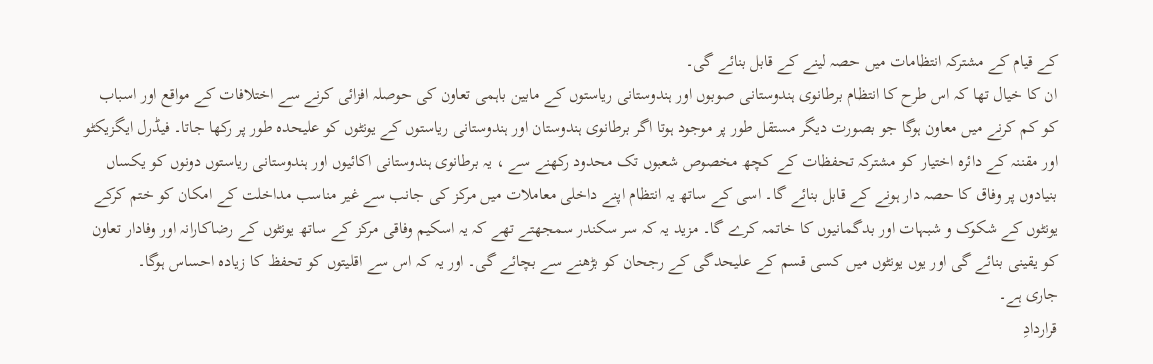کے قیام کے مشترکہ انتظامات میں حصہ لینے کے قابل بنائے گی۔
ان کا خیال تھا کہ اس طرح کا انتظام برطانوی ہندوستانی صوبوں اور ہندوستانی ریاستوں کے مابین باہمی تعاون کی حوصلہ افزائی کرنے سے اختلافات کے مواقع اور اسباب کو کم کرنے میں معاون ہوگا جو بصورت دیگر مستقل طور پر موجود ہوتا اگر برطانوی ہندوستان اور ہندوستانی ریاستوں کے یونٹوں کو علیحدہ طور پر رکھا جاتا۔ فیڈرل ایگزیکٹو اور مقننہ کے دائرہ اختیار کو مشترکہ تحفظات کے کچھ مخصوص شعبوں تک محدود رکھنے سے ، یہ برطانوی ہندوستانی اکائیوں اور ہندوستانی ریاستوں دونوں کو یکساں بنیادوں پر وفاق کا حصہ دار ہونے کے قابل بنائے گا۔ اسی کے ساتھ یہ انتظام اپنے داخلی معاملات میں مرکز کی جانب سے غیر مناسب مداخلت کے امکان کو ختم کرکے یونٹوں کے شکوک و شبہات اور بدگمانیوں کا خاتمہ کرے گا۔ مزید یہ کہ سر سکندر سمجھتے تھے کہ یہ اسکیم وفاقی مرکز کے ساتھ یونٹوں کے رضاکارانہ اور وفادار تعاون کو یقینی بنائے گی اور یوں یونٹوں میں کسی قسم کے علیحدگی کے رجحان کو بڑھنے سے بچائے گی۔ اور یہ کہ اس سے اقلیتوں کو تحفظ کا زیادہ احساس ہوگا۔
جاری ہے۔
قراردادِ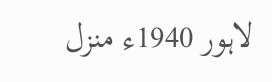لاہور 1940ء منزل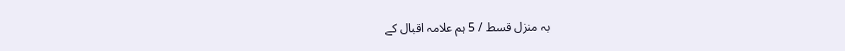بہ منزل قسط / 5 ہم علامہ اقبال کے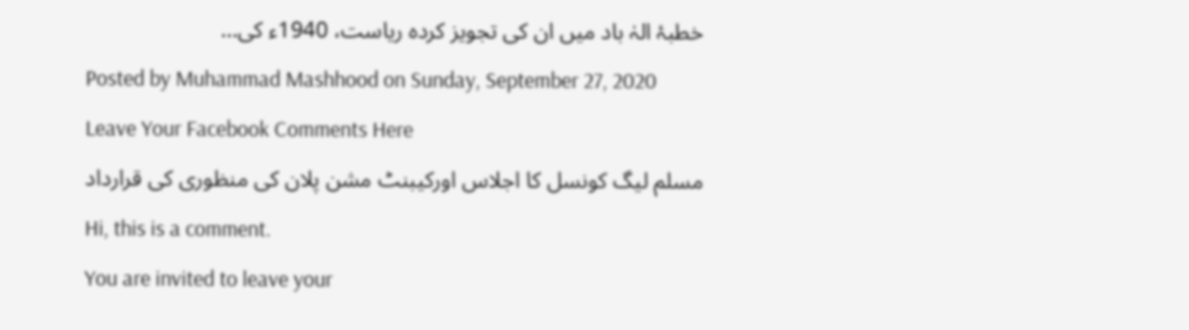خطبۂ الہٰ باد میں ان کی تجویز کردہ ریاست، 1940ء کی…
Posted by Muhammad Mashhood on Sunday, September 27, 2020
Leave Your Facebook Comments Here
مسلم لیگ کونسل کا اجلاس اورکیبنٹ مشن پلان کی منظوری کی قرارداد
Hi, this is a comment.
You are invited to leave your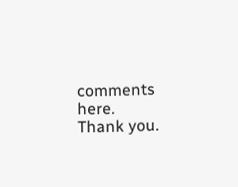comments here.
Thank you.